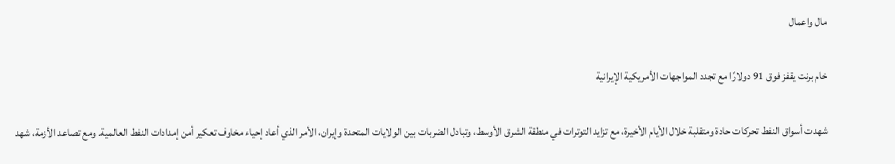مال واعمال

خام برنت يقفز فوق 91 دولارًا مع تجدد المواجهات الأمريكية الإيرانية

شهدت أسواق النفط تحركات حادة ومتقلبة خلال الأيام الأخيرة، مع تزايد التوترات في منطقة الشرق الأوسط، وتبادل الضربات بين الولايات المتحدة وإيران، الأمر الذي أعاد إحياء مخاوف تعكير أمن إمدادات النفط العالمية. ومع تصاعد الأزمة، شهد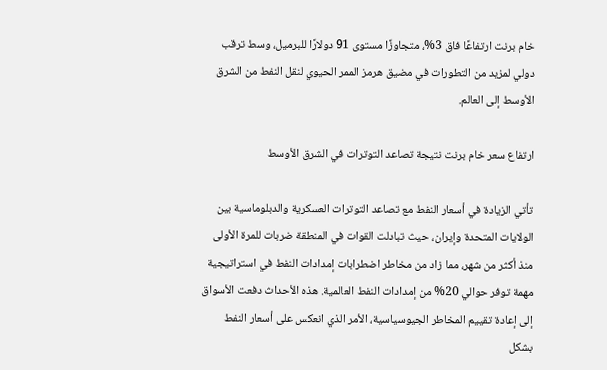خام برنت ارتفاعًا فاق 3%، متجاوزًا مستوى 91 دولارًا للبرميل، وسط ترقب دولي لمزيد من التطورات في مضيق هرمز الممر الحيوي لنقل النفط من الشرق الأوسط إلى العالم.

ارتفاع سعر خام برنت نتيجة تصاعد التوترات في الشرق الأوسط

تأتي الزيادة في أسعار النفط مع تصاعد التوترات العسكرية والدبلوماسية بين الولايات المتحدة وإيران، حيث تبادلت القوات في المنطقة ضربات للمرة الأولى منذ أكثر من شهر، مما زاد من مخاطر اضطرابات إمدادات النفط في استراتيجية مهمة توفر حوالي 20% من إمدادات النفط العالمية. هذه الأحداث دفعت الأسواق إلى إعادة تقييم المخاطر الجيوسياسية، الأمر الذي انعكس على أسعار النفط بشكل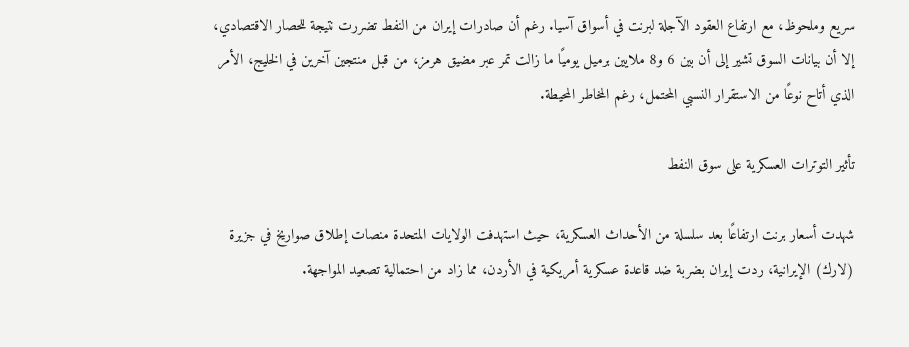سريع وملحوظ، مع ارتفاع العقود الآجلة لبرنت في أسواق آسيا. رغم أن صادرات إيران من النفط تضررت نتيجة للحصار الاقتصادي، إلا أن بيانات السوق تشير إلى أن بين 6 و8 ملايين برميل يوميًا ما زالت تمر عبر مضيق هرمز، من قبل منتجين آخرين في الخليج، الأمر الذي أتاح نوعًا من الاستقرار النسبي المحتمل، رغم المخاطر المحيطة.

تأثير التوترات العسكرية على سوق النفط

شهدت أسعار برنت ارتفاعًا بعد سلسلة من الأحداث العسكرية، حيث استهدفت الولايات المتحدة منصات إطلاق صواريخ في جزيرة (لارك) الإيرانية، ردت إيران بضربة ضد قاعدة عسكرية أمريكية في الأردن، مما زاد من احتمالية تصعيد المواجهة.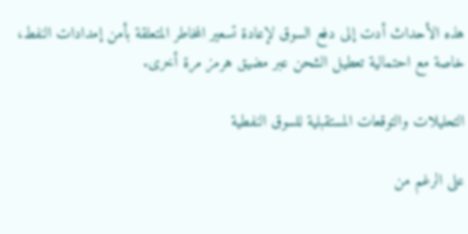هذه الأحداث أدت إلى دفع السوق لإعادة تسعير المخاطر المتعلقة بأمن إمدادات النفط، خاصة مع احتمالية تعطيل الشحن عبر مضيق هرمز مرة أخرى.

التحليلات والتوقعات المستقبلية للسوق النفطية

على الرغم من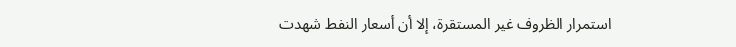استمرار الظروف غير المستقرة، إلا أن أسعار النفط شهدت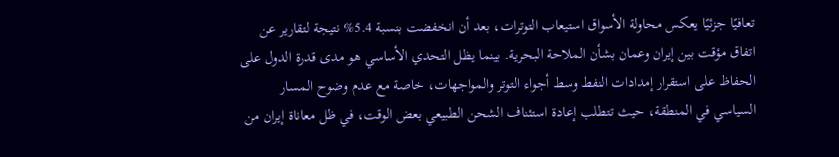تعافيًا جزئيًا يعكس محاولة الأسواق استيعاب التوترات، بعد أن انخفضت بنسبة 5.4% نتيجة لتقارير عن اتفاق مؤقت بين إيران وعمان بشأن الملاحة البحرية. بينما يظل التحدي الأساسي هو مدى قدرة الدول على الحفاظ على استقرار إمدادات النفط وسط أجواء التوتر والمواجهات، خاصة مع عدم وضوح المسار السياسي في المنطقة، حيث تتطلب إعادة استئناف الشحن الطبيعي بعض الوقت، في ظل معاناة إيران من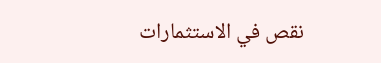نقص في الاستثمارات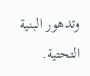وتدهور البنية التحتية.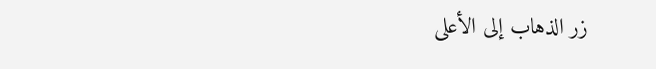زر الذهاب إلى الأعلى